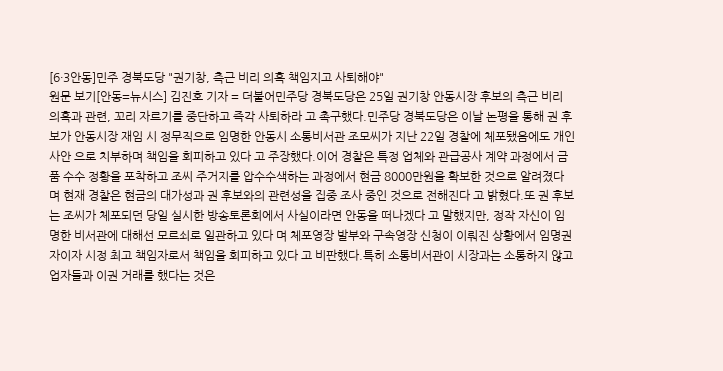[6·3안동]민주 경북도당 "권기창, 측근 비리 의혹 책임지고 사퇴해야"
원문 보기[안동=뉴시스] 김진호 기자 = 더불어민주당 경북도당은 25일 권기창 안동시장 후보의 측근 비리 의혹과 관련, 꼬리 자르기를 중단하고 즉각 사퇴하라 고 촉구했다.민주당 경북도당은 이날 논평을 통해 권 후보가 안동시장 재임 시 정무직으로 임명한 안동시 소통비서관 조모씨가 지난 22일 경찰에 체포됐음에도 개인 사안 으로 치부하며 책임을 회피하고 있다 고 주장했다.이어 경찰은 특정 업체와 관급공사 계약 과정에서 금품 수수 정황을 포착하고 조씨 주거지를 압수수색하는 과정에서 현금 8000만원을 확보한 것으로 알려졌다 며 현재 경찰은 현금의 대가성과 권 후보와의 관련성을 집중 조사 중인 것으로 전해진다 고 밝혔다.또 권 후보는 조씨가 체포되던 당일 실시한 방송토론회에서 사실이라면 안동을 떠나겠다 고 말했지만, 정작 자신이 임명한 비서관에 대해선 모르쇠로 일관하고 있다 며 체포영장 발부와 구속영장 신청이 이뤄진 상황에서 임명권자이자 시정 최고 책임자로서 책임을 회피하고 있다 고 비판했다.특히 소통비서관이 시장과는 소통하지 않고 업자들과 이권 거래를 했다는 것은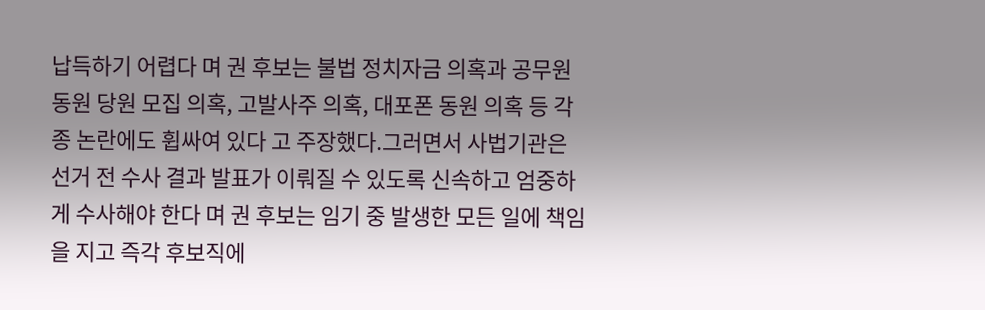납득하기 어렵다 며 권 후보는 불법 정치자금 의혹과 공무원 동원 당원 모집 의혹, 고발사주 의혹, 대포폰 동원 의혹 등 각종 논란에도 휩싸여 있다 고 주장했다.그러면서 사법기관은 선거 전 수사 결과 발표가 이뤄질 수 있도록 신속하고 엄중하게 수사해야 한다 며 권 후보는 임기 중 발생한 모든 일에 책임을 지고 즉각 후보직에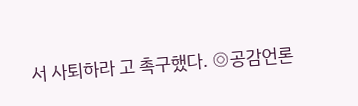서 사퇴하라 고 촉구했다. ◎공감언론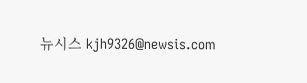뉴시스 kjh9326@newsis.com